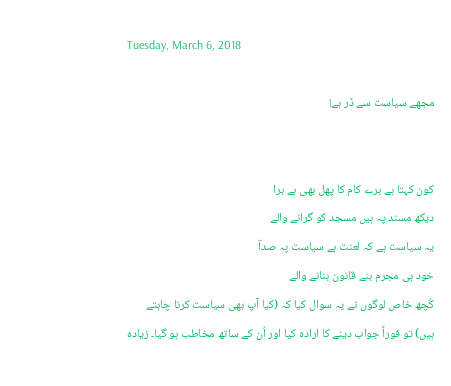Tuesday, March 6, 2018

مجھے سیاست سے ڈر ہے!


کون کہتا ہے برے کام کا پھل بھی ہے برا
دیکھ مسند پہ ہیں مسجد کو گرانے والے
یہ سیاست ہے کہ لعنت ہے سیاست پہ صداؔ
خود ہی مجرم بنے قانون بنانے والے
کُچھ خاص لوگوں نے یہ سوال کیا کہ (کیا آپ بھی سیاست کرنا چاہتے ہیں) تو فوراً جواب دینے کا ارادہ کیا اور اُن کے ساتھ مخاطب ہو گیا۔ زیادہ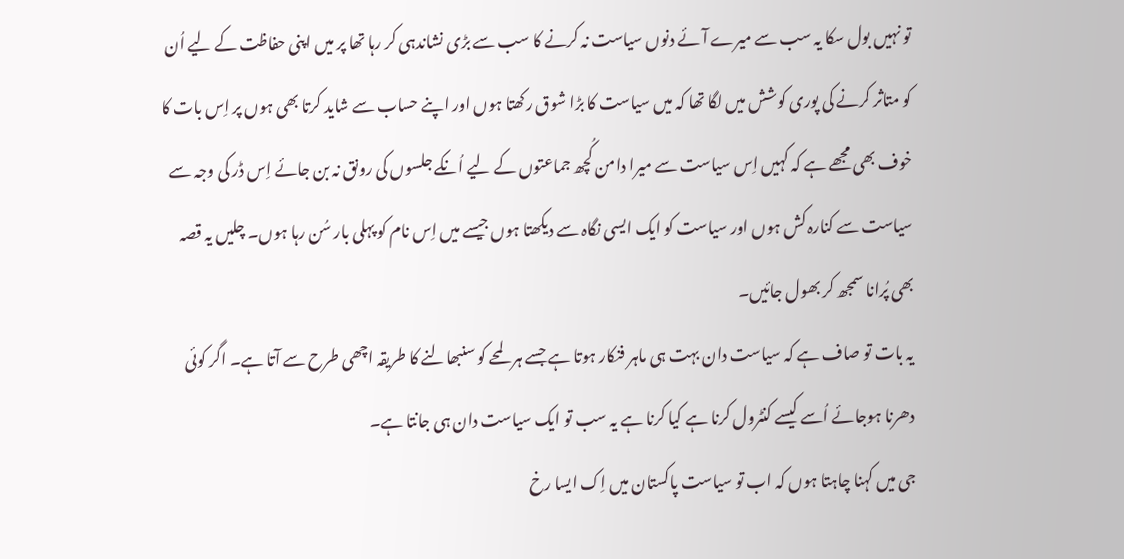تو نہیں بول سکا یہ سب سے میرے آئے دنوں سیاست نہ کرنے کا سب سے بڑی نشاندہی کر رہا تھا پر میں اپنی حفاظت کے لیے اُن کو متاثر کرنے کی پوری کوشش میں لگا تھا کہ میں سیاست کا بڑا شوق رکھتا ہوں اور اپنے حساب سے شاید کرتا بھی ہوں پر اِس بات کا خوف بھی مجھے ہے کہ کہیں اِس سیاست سے میرا دامن کُچھ جماعتوں کے لیے اُنکے جلسوں کی رونق نہ بن جائے اِس ڈر کی وجہ سے سیاست سے کنارہ کش ہوں اور سیاست کو ایک ایسی نگاہ سے دیکھتا ہوں جیسے میں اِس نام کو پہلی بار سُن رہا ہوں۔ چلیں یہ قصہ بھی پُرانا سمجھ کر بھول جائیں۔
یہ بات تو صاف ہے کہ سیاست دان بہت ہی ماہر فنکار ہوتا ہے جسے ہر لمحے کو سنبھالنے کا طریقہ اچھی طرح سے آتا ہے۔ اگر کوئی دھرنا ہوجائے اُسے کیسے کنٹرول کرنا ہے کیا کرنا ہے یہ سب تو ایک سیاست دان ہی جانتا ہے۔
جی میں کہنا چاہتا ہوں کہ اب تو سیاست پاکستان میں اِک ایسا رخ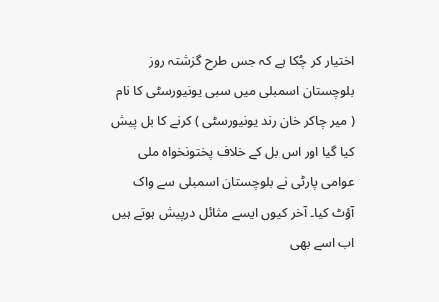اختیار کر چُکا ہے کہ جس طرح گزشتہ روز بلوچستان اسمبلی میں سبی یونیورسٹی کا نام ( میر چاکر خان رند یونیورسٹی ) کرنے کا بل پیش کیا گیا اور اس بل کے خلاف پختونخواہ ملی عوامی پارٹی نے بلوچستان اسمبلی سے واک آؤٹ کیا۔ آخر کیوں ایسے مثائل درپیش ہوتے ہیں اب اسے بھی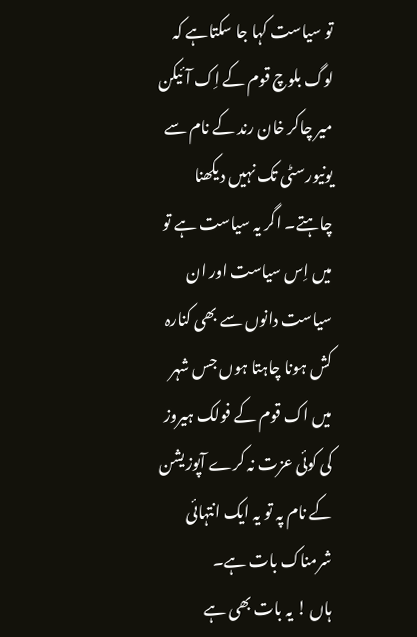تو سیاست کہا جا سکتاہے کہ لوگ بلوچ قوم کے اِک آئیکن میر چاکر خان رند کے نام سے یونیورسٹی تک نہیں دیکھنا چاہتے۔ اگر یہ سیاست ہے تو میں اِس سیاست اور ان سیاست دانوں سے بھی کنارہ کش ہونا چاہتا ہوں جس شہر میں اک قوم کے فولک ہیروز کی کوئی عزت نہ کرے آپوزیشن کے نام پہ تو یہ ایک انتہائی شرمناک بات ہے۔
ہاں ! یہ بات بھی ہے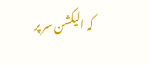کہ الیکشن سر پر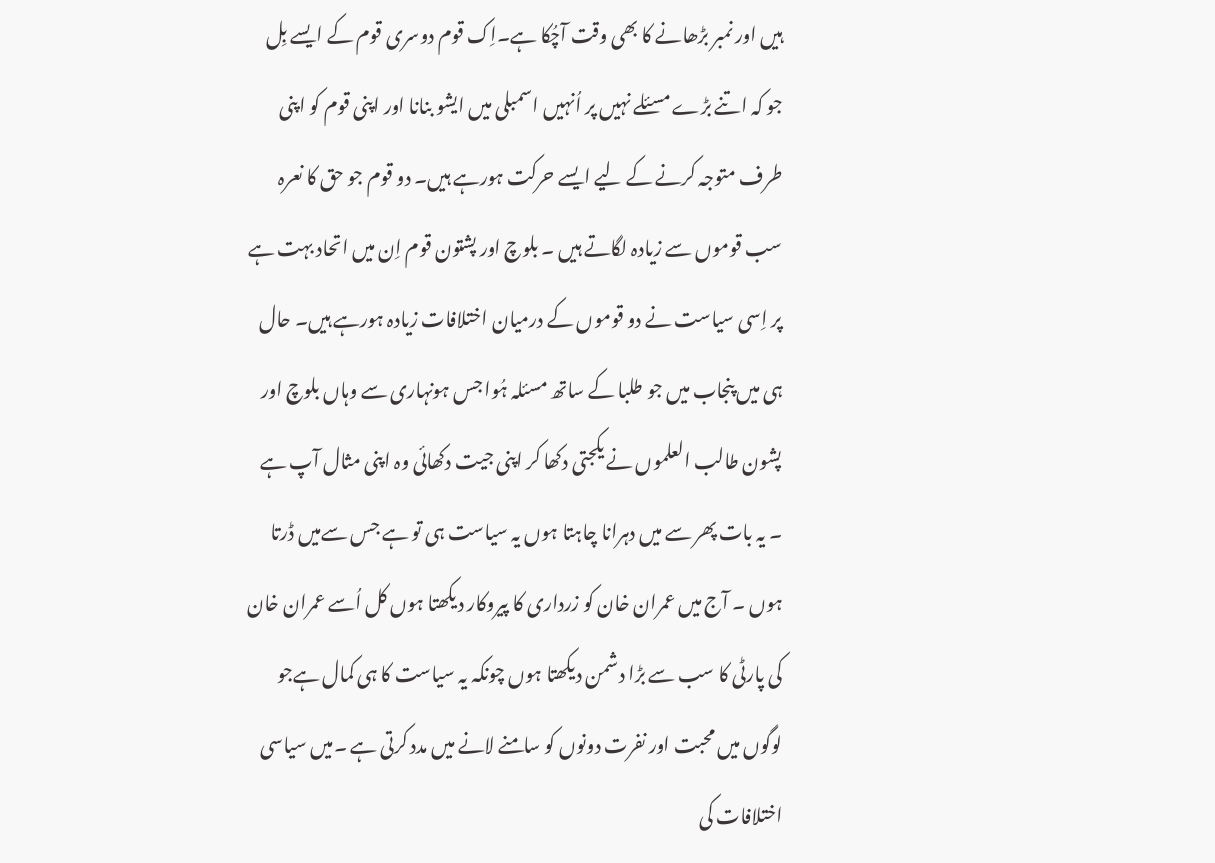ہیں اور نمبر بڑھانے کا بھی وقت آچُکا ہے۔اِک قوم دوسری قوم کے ایسے بِل جو کہ اتنے بڑے مسئلے نہیں پر اُنہیں اسمبلی میں ایشو بنانا اور اپنی قوم کو اپنی طرف متوجہ کرنے کے لیے ایسے حرکت ہورہے ہیں۔ دو قوم جو حق کا نعرہ سب قوموں سے زیادہ لگاتے ہیں ۔ بلوچ اور پشتون قوم اِن میں اتحاد بہت ہے پر اِسی سیاست نے دو قوموں کے درمیان اختلافات زیادہ ہورہے ہیں۔ حال ہی میں پنجاب میں جو طلبا کے ساتھ مسئلہ ہُوا جس ہونہاری سے وہاں بلوچ اور پشون طالب العلموں نے یکجتی دکھا کر اپنی جیت دکھائی وہ اپنی مثال آپ ہے ۔ یہ بات پھر سے میں دہرانا چاہتا ہوں یہ سیاست ہی تو ہے جس سےمیں ڈرتا ہوں ۔ آج میں عمران خان کو زرداری کا پیروکار دیکھتا ہوں کل اُسے عمران خان کی پارٹی کا سب سے بڑا دشمن دیکھتا ہوں چونکہ یہ سیاست کا ہی کمال ہےجو لوگوں میں محبت اور نفرت دونوں کو سامنے لانے میں مدد کرتی ہے ۔میں سیاسی اختلافات کی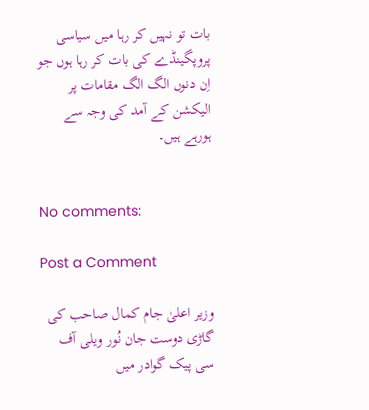بات تو نہیں کر رہا میں سیاسی پروپگینڈے کی بات کر رہا ہوں جو اِن دنوں الگ الگ مقامات پر الیکشن کے آمد کی وجہ سے ہورہے ہیں۔


No comments:

Post a Comment

وزیر اعلیٰ جام کمال صاحب کی گاڑی دوست جان نُور ویلی آف سی پیک گوادر میں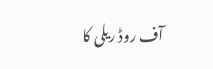آف روڈ ریلی کا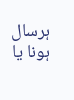ہرسال ہونا یا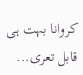کروانا بہت ہی قابل تعری...